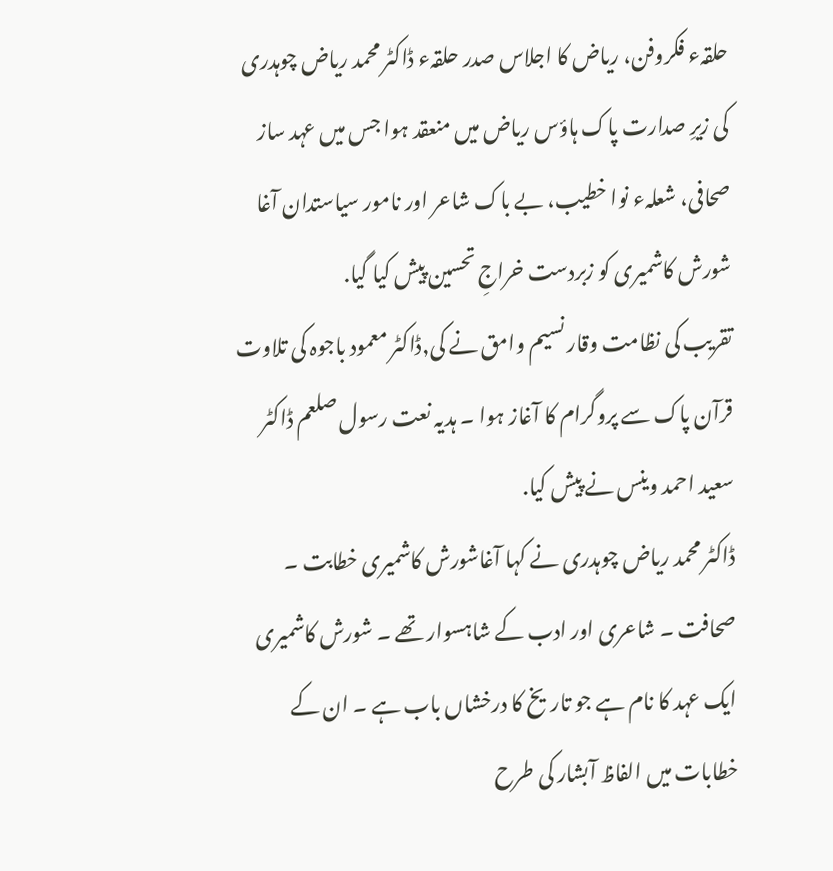حلقہء فکروفن، ریاض کا اجلاس صدر حلقہء ڈاکٹر محمد ریاض چوہدری کی زیرِ صدارت پاک ہاؤس ریاض میں منعقد ہوا جس میں عہد ساز صحافی، شعلہء نوا خطیب، بے باک شاعر اور نامور سیاستدان آغا شورش کاشمیری کو زبردست خراجِ تحسین پیش کیا گیا.
تقریب کی نظامت وقار نسیم وامق نے کی,ڈاکٹر معمود باجوہ کی تلاوت قرآن پاک سے پروگرام کا آغاز ہوا ۔ ہدیہ نعت رسول صلعم ڈاکٹر سعید احمد وینس نے پیش کیا.
ڈاکٹر محمد ریاض چوہدری نے کہا آغاشورش کاشمیری خطابت ۔ صحافت ۔ شاعری اور ادب کے شاہسوار تھے ۔ شورش کاشمیری ایک عہد کا نام ہے جو تاریخ کا درخشاں باب ہے ۔ ان کے خطابات میں الفاظ آبشار کی طرح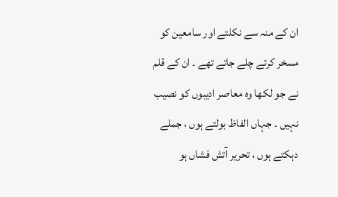ان کے منہ سے نکلتے اور سامعین کو مسخر کرتے چلے جاتے تھے ۔ ان کے قلم نے جو لکھا وہ معاصر ادیبوں کو نصیب نہیں ۔ جہاں الفاظ بولتے ہوں ، جملے دہکتے ہوں ، تحریر آتش فشاں ہو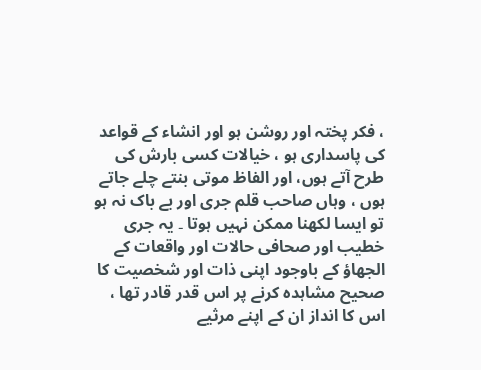، فکر پختہ اور روشن ہو اور انشاء کے قواعد کی پاسداری ہو ، خیالات کسی بارش کی طرح آتے ہوں، اور الفاظ موتی بنتے چلے جاتے ہوں ، وہاں صاحب قلم جری اور بے باک نہ ہو تو ایسا لکھنا ممکن نہیں ہوتا ۔ یہ جری خطیب اور صحافی حالات اور واقعات کے الجھاؤ کے باوجود اپنی ذات اور شخصیت کا صحیح مشاہدہ کرنے پر اس قدر قادر تھا ، اس کا انداز ان کے اپنے مرثیے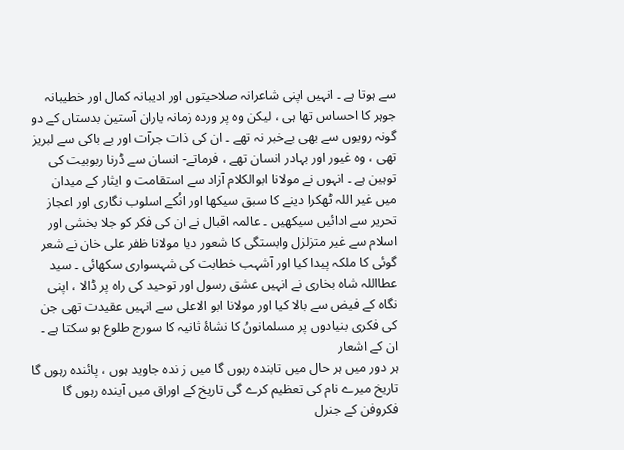سے ہوتا ہے ۔ انہیں اپنی شاعرانہ صلاحیتوں اور ادیبانہ کمال اور خطیبانہ جوہر کا احساس تھا ہی ، لیکن وہ پر وردہ زمانہ یاران آستین بدستاں کے دو گونہ رویوں سے بھی بےخبر نہ تھے ۔ ان کی ذات جرآت اور بے باکی سے لبریز تھی ، وہ غیور اور بہادر انسان تھے ، فرماتے- انسان سے ڈرنا ربوبیت کی توہین ہے ۔ انہوں نے مولانا ابوالکلام آزاد سے استقامت و ایثار کے میدان میں غیر اللہ ٹھکرا دینے کا سبق سیکھا اور انُکے اسلوب نگاری اور اعجاز تحریر سے ادائیں سیکھیں ۔ عالمہ اقبال نے ان کی فکر کو جلا بخشی اور اسلام سے غیر متزلزل وابستگی کا شعور دیا مولانا ظفر علی خان نے شعر گوئی کا ملکہ پیدا کیا اور آشہب خطابت کی شہسواری سکھائی ۔ سید عطااللہ شاہ بخاری نے انہیں عشق رسول اور توحید کی راہ پر ڈالا ، اپنی نگاہ کے فیض سے بالا کیا اور مولانا ابو الاعلی سے انہیں عقیدت تھی جن کی فکری بنیادوں پر مسلمانوںُ کا نشاۂ ثانیہ کا سورج طلوع ہو سکتا ہے ۔ ان کے اشعار
ہر دور میں ہر حال میں تابندہ رہوں گا میں ز ندہ جاوید ہوں ، پائندہ رہوں گا تاریخ میرے نام کی تعظیم کرے گی تاریخ کے اوراق میں آیندہ رہوں گا
فکروفن کے جنرل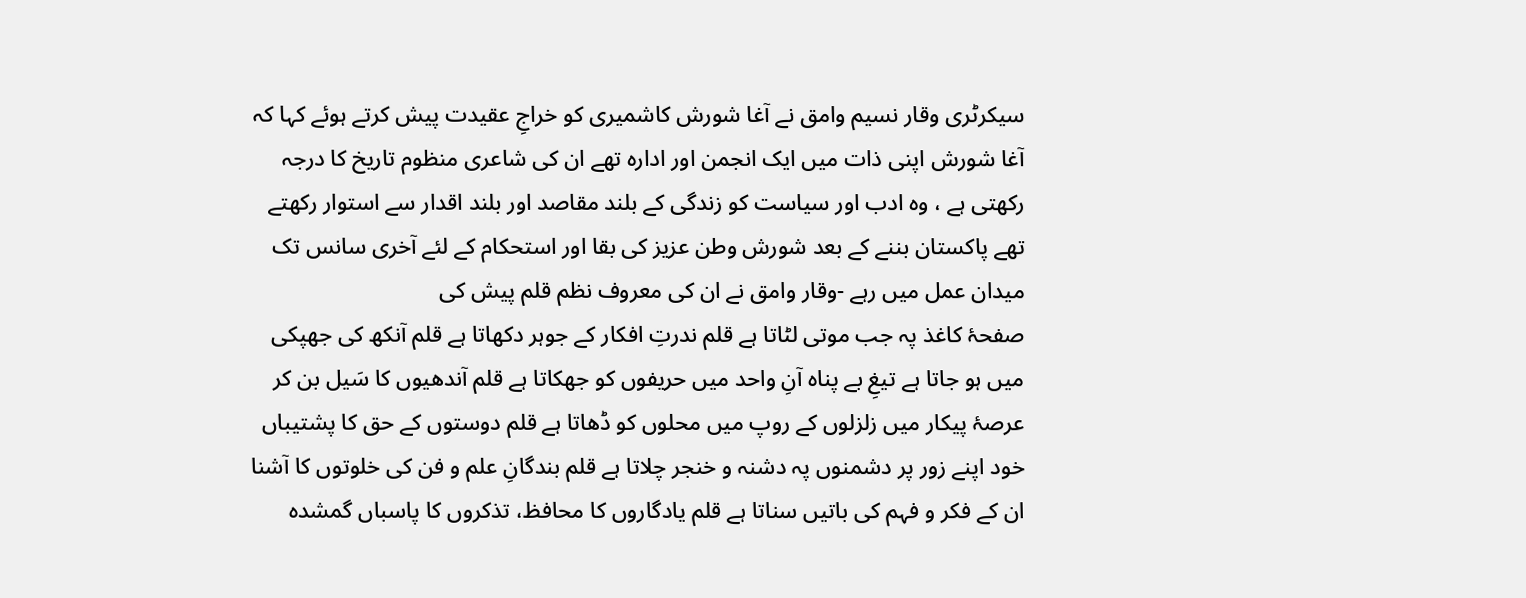سیکرٹری وقار نسیم وامق نے آغا شورش کاشمیری کو خراجِ عقیدت پیش کرتے ہوئے کہا کہ آغا شورش اپنی ذات میں ایک انجمن اور ادارہ تھے ان کی شاعری منظوم تاریخ کا درجہ رکھتی ہے ، وہ ادب اور سیاست کو زندگی کے بلند مقاصد اور بلند اقدار سے استوار رکھتے تھے پاکستان بننے کے بعد شورش وطن عزیز کی بقا اور استحکام کے لئے آخری سانس تک میدان عمل میں رہے -وقار وامق نے ان کی معروف نظم قلم پیش کی
صفحۂ کاغذ پہ جب موتی لٹاتا ہے قلم ندرتِ افکار کے جوہر دکھاتا ہے قلم آنکھ کی جھپکی میں ہو جاتا ہے تیغِ بے پناہ آنِ واحد میں حریفوں کو جھکاتا ہے قلم آندھیوں کا سَیل بن کر عرصۂ پیکار میں زلزلوں کے روپ میں محلوں کو ڈھاتا ہے قلم دوستوں کے حق کا پشتیباں خود اپنے زور پر دشمنوں پہ دشنہ و خنجر چلاتا ہے قلم بندگانِ علم و فن کی خلوتوں کا آشنا ان کے فکر و فہم کی باتیں سناتا ہے قلم یادگاروں کا محافظ، تذکروں کا پاسباں گمشدہ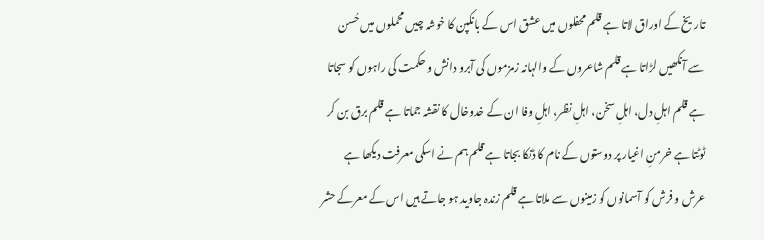تاریخ کے اوراق لاتا ہے قلم محفلوں میں عشق اس کے بانکپن کا خوشہ چیں محملوں میں حُسن سے آنکھیں لڑاتا ہے قلم شاعروں کے والہانہ زمزموں کی آبرو دانش و حکمت کی راہوں کو سجاتا ہے قلم اہلِ دل، اہلِ سخن، اہلِ نظر، اہلِ وفا ان کے خدوخال کا نقشہ جماتا ہے قلم برق بن کر ٹوٹتا ہے خرمنِ اغیار پر دوستوں کے نام کا ڈنکا بجاتا ہے قلم ہم نے اسکی معرفت دیکھا ہے عرش و فرش کو آسمانوں کو زمینوں سے ملاتا ہے قلم زندہ جاوید ہو جاتے ہیں اس کے معرکے حشر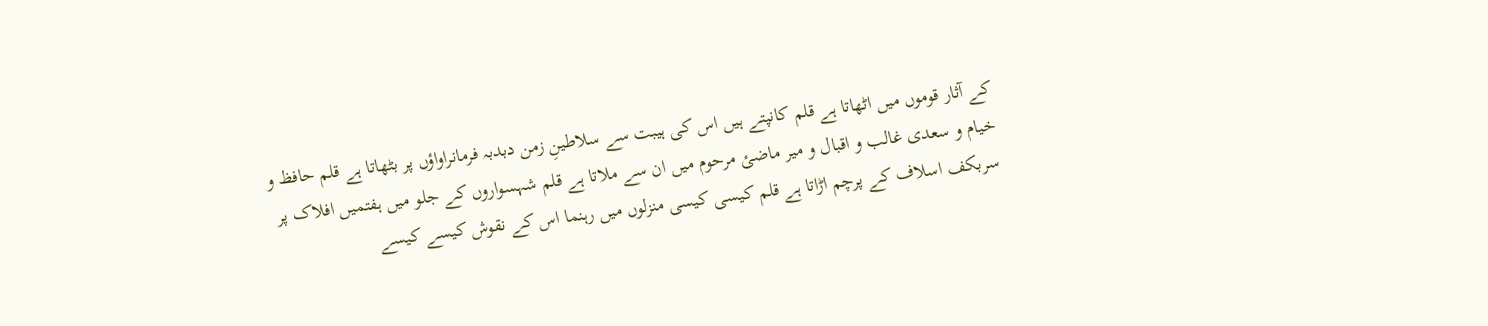کے آثار قوموں میں اٹھاتا ہے قلم کانپتے ہیں اس کی ہیبت سے سلاطینِ زمن دبدبہ فرمانراواؤں پر بٹھاتا ہے قلم حافظ و خیام و سعدی غالب و اقبال و میر ماضئ مرحوم میں ان سے ملاتا ہے قلم شہسواروں کے جلو میں ہفتمیں افلاک پر سربکف اسلاف کے پرچم اڑاتا ہے قلم کیسی کیسی منزلوں میں رہنما اس کے نقوش کیسے کیسے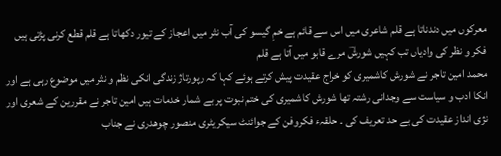معرکوں میں دندناتا ہے قلم شاعری میں اس سے قائم ہے خمِ گیسو کی آب نثر میں اعجاز کے تیور دکھاتا ہے قلم قطع کرنی پڑتی ہیں فکر و نظر کی وادیاں تب کہیں شورشؔ مرے قابو میں آتا ہے قلم
محمد امین تاجر نے شورش کاشمیری کو خراج عقیدت پیش کرتے ہوئے کہا کہ رپورتاژ زندگی انکی نظم و نثر میں موضوع رہی ہے اور انکا ادب و سیاست سے وجدانی رشتہ تھا شورش کاشمیری کی ختم نبوت پر بے شمار خدمات ہیں امین تاجر نے مقررین کے شعری اور نژی انداز عقیدت کی بے حد تعریف کی ۔ حلقہء فکروفن کے جوائنٹ سیکریٹری منصور چوھدری نے جناب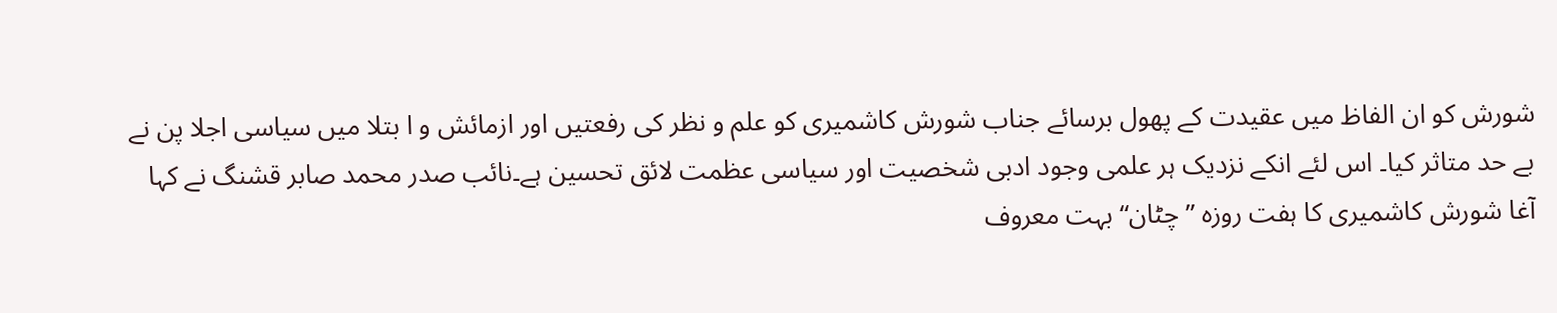شورش کو ان الفاظ میں عقیدت کے پھول برسائے جناب شورش کاشمیری کو علم و نظر کی رفعتیں اور ازمائش و ا بتلا میں سیاسی اجلا پن نے بے حد متاثر کیا۔ اس لئے انکے نزدیک ہر علمی وجود ادبی شخصیت اور سیاسی عظمت لائق تحسین ہے۔نائب صدر محمد صابر قشنگ نے کہا آغا شورش کاشمیری کا ہفت روزہ ”چٹان“ بہت معروف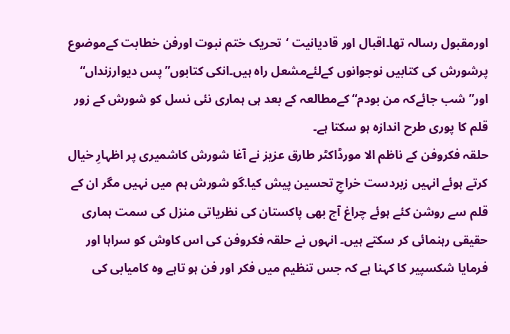اورمقبول رسالہ تھا۔اقبال اور قادیانیت ‘تحریک ختم نبوت اورفن خطابت کےموضوع پرشورش کی کتابیں نوجوانوں کےلئےمشعل راہ ہیں۔انکی کتابوں”پس دیوارزنداں“ اور”شب جائےکہ من بودم“ کےمطالعہ کے بعد ہی ہماری نئی نسل کو شورش کے زور قلم کا پوری طرح اندازہ ہو سکتا ہے۔
حلقہ فکروفن کے ناظم الا مورڈاکٹر طارق عزیز نے آغا شورش کاشمیری پر اظہارِ خیال کرتے ہوئے انہیں زبردست خراجِ تحسین پیش کیا.گو شورش ہم میں نہیں مگر ان کے قلم سے روشن کئے ہوئے چراغ آج بھی پاکستان کی نظریاتی منزل کی سمت ہماری حقیقی رہنمائی کر سکتے ہیں۔ انہوں نے حلقہ فکروفن کی اس کاوش کو سراہا اور فرمایا شکسپیر کا کہنا ہے کہ جس تنظیم میں فکر اور فن ہو تاہے وہ کامیابی کی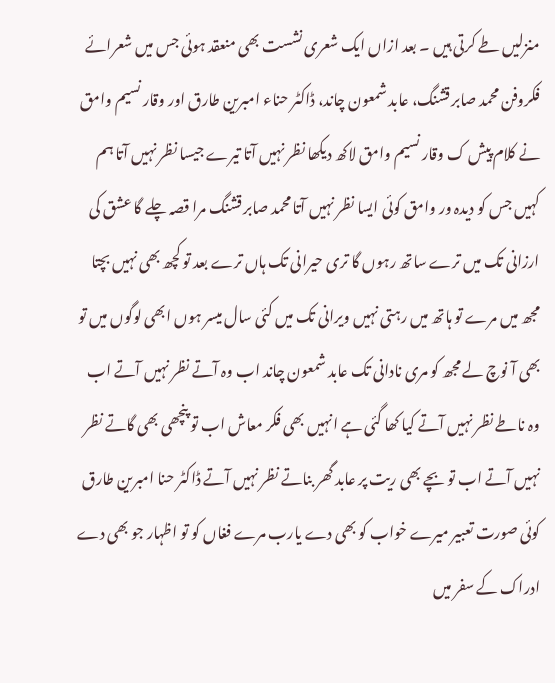منزلیں طے کرتی ہیں ۔ بعد ازاں ایک شعری نشست بھی منعقد ہوئی جس میں شعرائے فکروفن محمد صابر قشنگ، عابد شمعون چاند، ڈاکٹر حناء امبرین طارق اور وقار نسیم وامق نے کلام پیش ک وقار نسیم وامق لاکھ دیکھا نظر نہیں آتا تیرے جیسا نظر نہیں آتا ہم کہیں جس کو دیدہ ور وامق کوئی ایسا نظر نہیں آتا محمد صابر قشنگ مرا قصہ چلے گا عشق کی ارزانی تک میں ترے ساتھ رہوں گا تری حیرانی تک ہاں ترے بعد تو کچھ بھی نہیں بچتا مجھ میں مرے تو ہاتھ میں رہتی نہیں ویرانی تک میں کئی سال میسر ہوں ابھی لوگوں میں تو بھی آ نوچ لے مجھ کو مری نادانی تک عابد شمعون چاند اب وہ آتے نظر نہیں آتے اب وہ ناطے نظر نہیں آتے کیا کھا گئی ہے انہیں بھی فکر معاش اب تو پنچھی بھی گاتے نظر نہیں آتے اب تو بچے بھی ریت پر عابد گھر بناتے نظر نہیں آتے ڈاکٹر حنا امبرین طارق کوئی صورت تعبیر میرے خواب کو بھی دے یارب مرے فغاں کو تو اظہار جو بھی دے
ادراک کے سفر میں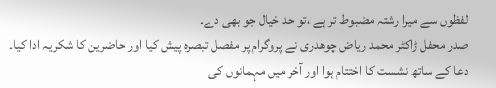لفظوں سے میرا رشتہ مضبوط تر ہے ،تو حد خیال جو بھی دے۔
صدر محفل ڑاکٹر محمد ریاض چوھدری نے پروگرام پر مفصل تبصرہ پیش کیا اور حاضرین کا شکریہ ادا کیا۔ دعا کے ساتھ نشست کا اختتام ہوا اور آخر میں مہمانوں کی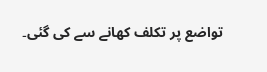تواضع پر تکلف کھانے سے کی گئی۔